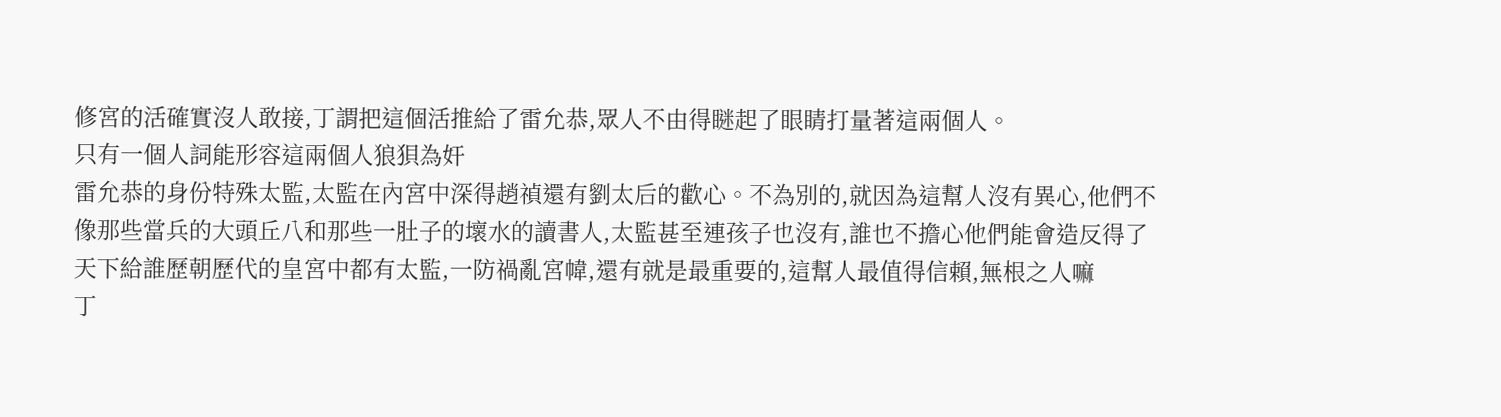修宮的活確實沒人敢接,丁謂把這個活推給了雷允恭,眾人不由得瞇起了眼睛打量著這兩個人。
只有一個人詞能形容這兩個人狼狽為奸
雷允恭的身份特殊太監,太監在內宮中深得趙禎還有劉太后的歡心。不為別的,就因為這幫人沒有異心,他們不像那些當兵的大頭丘八和那些一肚子的壞水的讀書人,太監甚至連孩子也沒有,誰也不擔心他們能會造反得了天下給誰歷朝歷代的皇宮中都有太監,一防禍亂宮幃,還有就是最重要的,這幫人最值得信賴,無根之人嘛
丁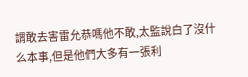謂敢去害雷允恭嗎他不敢,太監說白了沒什么本事,但是他們大多有一張利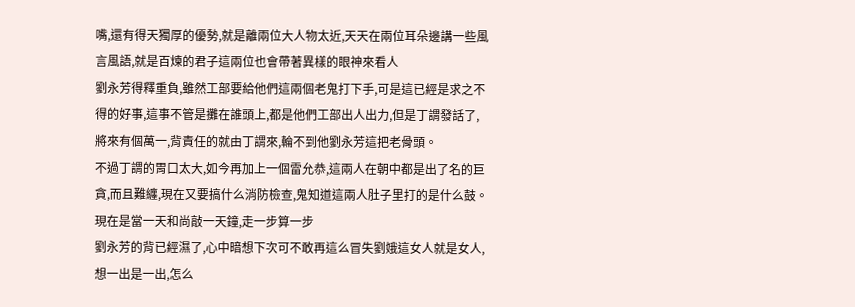嘴,還有得天獨厚的優勢,就是離兩位大人物太近,天天在兩位耳朵邊講一些風言風語,就是百煉的君子這兩位也會帶著異樣的眼神來看人
劉永芳得釋重負,雖然工部要給他們這兩個老鬼打下手,可是這已經是求之不得的好事,這事不管是攤在誰頭上,都是他們工部出人出力,但是丁謂發話了,將來有個萬一,背責任的就由丁謂來,輪不到他劉永芳這把老骨頭。
不過丁謂的胃口太大,如今再加上一個雷允恭,這兩人在朝中都是出了名的巨貪,而且難纏,現在又要搞什么消防檢查,鬼知道這兩人肚子里打的是什么鼓。
現在是當一天和尚敲一天鐘,走一步算一步
劉永芳的背已經濕了,心中暗想下次可不敢再這么冒失劉娥這女人就是女人,想一出是一出,怎么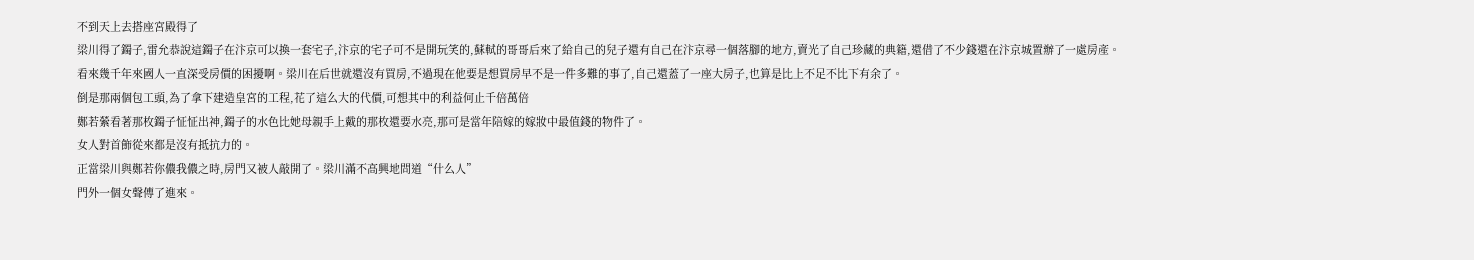不到天上去搭座宮殿得了
梁川得了鐲子,雷允恭說這鐲子在汴京可以換一套宅子,汴京的宅子可不是開玩笑的,蘇軾的哥哥后來了給自己的兒子還有自己在汴京尋一個落腳的地方,賣光了自己珍藏的典籍,還借了不少錢還在汴京城置辦了一處房產。
看來幾千年來國人一直深受房價的困擾啊。梁川在后世就還沒有買房,不過現在他要是想買房早不是一件多難的事了,自己還蓋了一座大房子,也算是比上不足不比下有余了。
倒是那兩個包工頭,為了拿下建造皇宮的工程,花了這么大的代價,可想其中的利益何止千倍萬倍
鄭若縈看著那枚鐲子怔怔出神,鐲子的水色比她母親手上戴的那枚還要水亮,那可是當年陪嫁的嫁妝中最值錢的物件了。
女人對首飾從來都是沒有抵抗力的。
正當梁川與鄭若你儂我儂之時,房門又被人敲開了。梁川滿不高興地問道“什么人”
門外一個女聲傳了進來。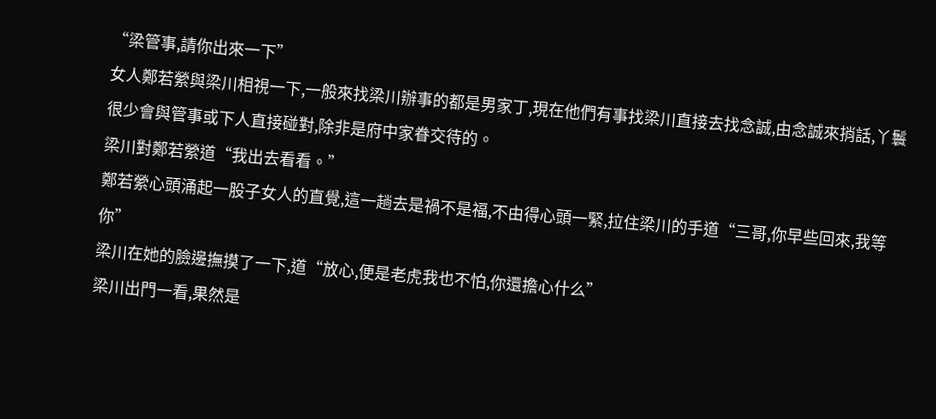“梁管事,請你出來一下”
女人鄭若縈與梁川相視一下,一般來找梁川辦事的都是男家丁,現在他們有事找梁川直接去找念誠,由念誠來捎話,丫鬟很少會與管事或下人直接碰對,除非是府中家眷交待的。
梁川對鄭若縈道“我出去看看。”
鄭若縈心頭涌起一股子女人的直覺,這一趟去是禍不是福,不由得心頭一緊,拉住梁川的手道“三哥,你早些回來,我等你”
梁川在她的臉邊撫摸了一下,道“放心,便是老虎我也不怕,你還擔心什么”
梁川出門一看,果然是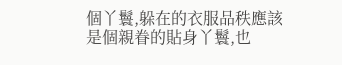個丫鬟,躲在的衣服品秩應該是個親眷的貼身丫鬟,也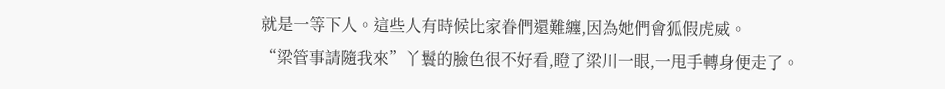就是一等下人。這些人有時候比家眷們還難纏,因為她們會狐假虎威。
“梁管事請隨我來”丫鬟的臉色很不好看,瞪了梁川一眼,一甩手轉身便走了。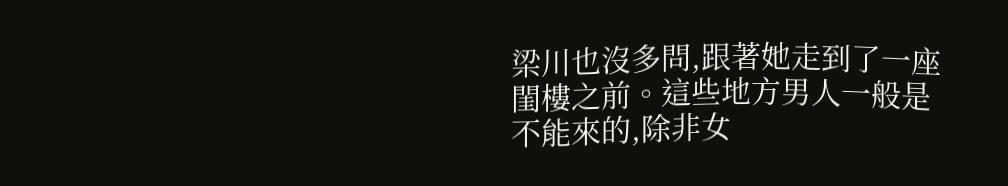梁川也沒多問,跟著她走到了一座閨樓之前。這些地方男人一般是不能來的,除非女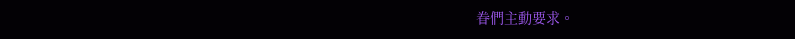眷們主動要求。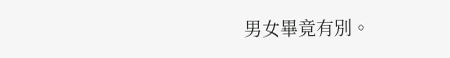男女畢竟有別。